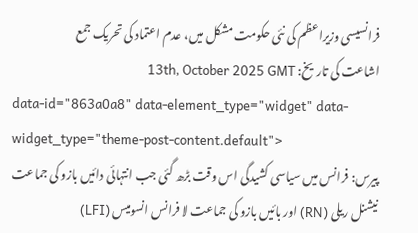فرانسیسی وزیراعظم کی نئی حکومت مشکل میں، عدم اعتماد کی تحریک جمع
اشاعت کی تاریخ: 13th, October 2025 GMT
data-id="863a0a8" data-element_type="widget" data-widget_type="theme-post-content.default">
پیرس: فرانس میں سیاسی کشیدگی اس وقت بڑھ گئی جب انتہائی دائیں بازو کی جماعت نیشنل ریلی (RN) اور بائیں بازو کی جماعت لا فرانس انسومیس (LFI)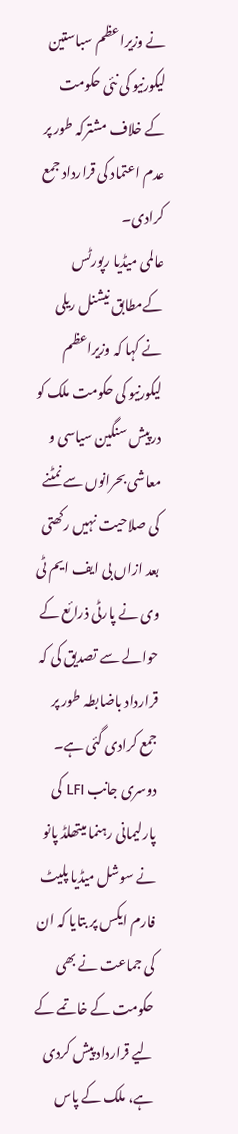نے وزیراعظم سباستین لیکورنیو کی نئی حکومت کے خلاف مشترکہ طور پر عدم اعتماد کی قرارداد جمع کرادی۔
عالمی میڈیا رپورٹس کےمطابق نیشنل ریلی نے کہا کہ وزیراعظم لیکورنیو کی حکومت ملک کو درپیش سنگین سیاسی و معاشی بحرانوں سے نمٹنے کی صلاحیت نہیں رکھتی بعد ازاں بی ایف ایم ٹی وی نے پارٹی ذرائع کے حوالے سے تصدیق کی کہ قرارداد باضابطہ طور پر جمع کرادی گئی ہے۔
دوسری جانب LFI کی پارلیمانی رہنما میتھلڈ پانو نے سوشل میڈیا پلیٹ فارم ایکس پر بتایا کہ ان کی جماعت نے بھی حکومت کے خاتمے کے لیے قرارداد پیش کردی ہے، ملک کے پاس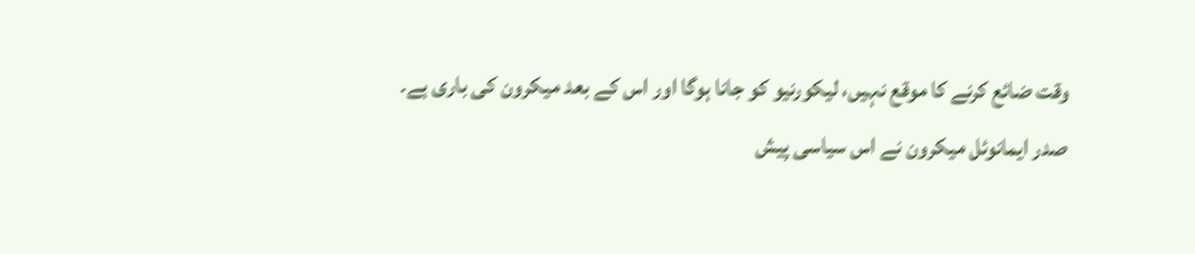وقت ضائع کرنے کا موقع نہیں، لیکورنیو کو جانا ہوگا اور اس کے بعد میکرون کی باری ہے۔
صدر ایمانوئل میکرون نے اس سیاسی پیش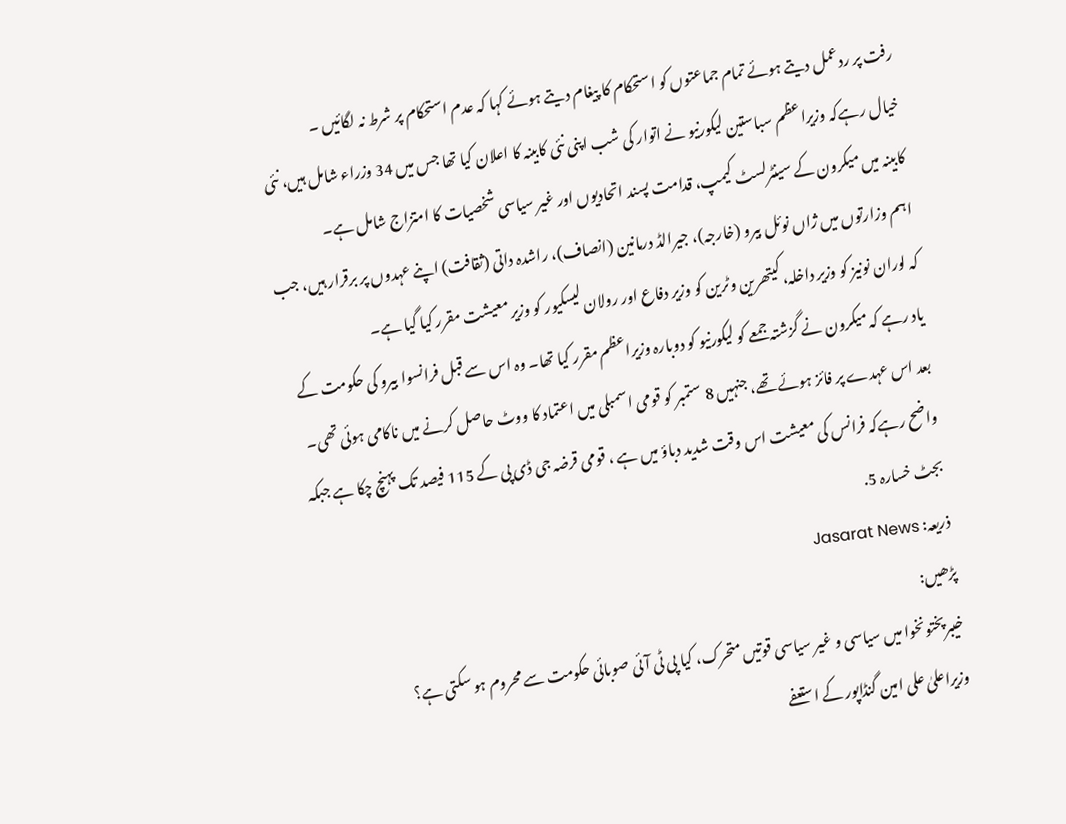رفت پر ردعمل دیتے ہوئے تمام جماعتوں کو استحکام کا پیغام دیتے ہوئے کہا کہ عدم استحکام پر شرط نہ لگائیں ۔
خیال رہےکہ وزیراعظم سباستین لیکورنیو نے اتوار کی شب اپنی نئی کابینہ کا اعلان کیا تھا جس میں 34 وزراء شامل ہیں، نئی کابینہ میں میکرون کے سینٹرلسٹ کیمپ، قدامت پسند اتحادیوں اور غیر سیاسی شخصیات کا امتزاج شامل ہے۔
اہم وزارتوں میں ژاں نوئل بیرو (خارجہ)، جیرالڈ درمانین (انصاف)، راشدہ داتی (ثقافت) اپنے عہدوں پر برقرار ہیں، جب کہ لوران نونیز کو وزیر داخلہ، کیتھرین وٹرین کو وزیر دفاع اور رولان لیسکیور کو وزیر معیشت مقرر کیا گیا ہے۔
یاد رہے کہ میکرون نے گزشتہ جمعے کو لیکورنیو کو دوبارہ وزیراعظم مقرر کیا تھا۔ وہ اس سے قبل فرانسوا بیرو کی حکومت کے بعد اس عہدے پر فائز ہوئے تھے، جنہیں 8 ستمبر کو قومی اسمبلی میں اعتماد کا ووٹ حاصل کرنے میں ناکامی ہوئی تھی۔
واضح رہےکہ فرانس کی معیشت اس وقت شدید دباؤ میں ہے ، قومی قرضہ جی ڈی پی کے 115 فیصد تک پہنچ چکا ہے جبکہ بجٹ خسارہ 5.
ذریعہ: Jasarat News
پڑھیں:
خیبرپختونخوا میں سیاسی و غیر سیاسی قوتیں متحرک، کیا پی ٹی آئی صوبائی حکومت سے محروم ہو سکتی ہے؟
وزیراعلیٰ علی امین گنڈاپور کے استعفے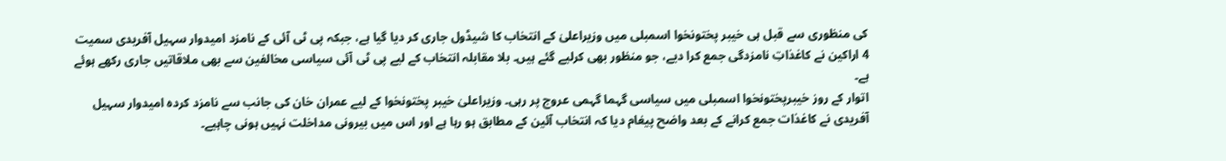کی منظوری سے قبل ہی خیبر پختونخوا اسمبلی میں وزیراعلیٰ کے انتخاب کا شیڈول جاری کر دیا گیا ہے، جبکہ پی ٹی آئی کے نامزد امیدوار سہیل آفریدی سمیت 4 اراکین نے کاغذاتِ نامزدگی جمع کرا دیے، جو منظور بھی کرلیے گئے ہیں۔ بلا مقابلہ انتخاب کے لیے پی ٹی آئی سیاسی مخالفین سے بھی ملاقاتیں جاری رکھے ہوئے ہے۔
اتوار کے روز خیبرپختونخوا اسمبلی میں سیاسی گہما گہمی عروج پر رہی۔ وزیراعلیٰ خیبر پختونخوا کے لیے عمران خان کی جانب سے نامزد کردہ امیدوار سہیل آفریدی نے کاغذات جمع کرانے کے بعد واضح پیغام دیا کہ انتخاب آئین کے مطابق ہو رہا ہے اور اس میں بیرونی مداخلت نہیں ہونی چاہیے۔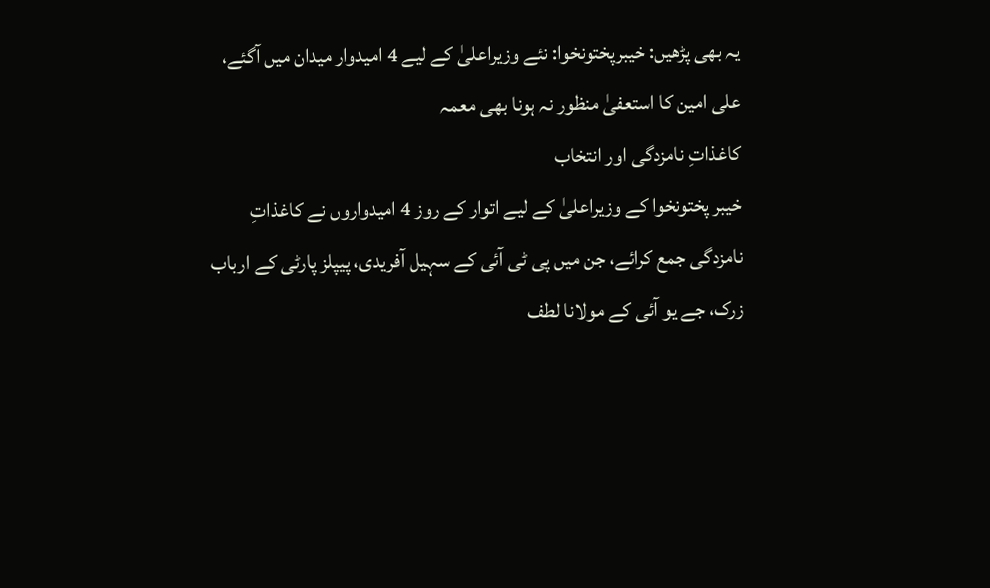یہ بھی پڑھیں: خیبرپختونخوا: نئے وزیراعلیٰ کے لیے 4 امیدوار میدان میں آگئے، علی امین کا استعفیٰ منظور نہ ہونا بھی معمہ
کاغذاتِ نامزدگی اور انتخاب
خیبر پختونخوا کے وزیراعلیٰ کے لیے اتوار کے روز 4 امیدواروں نے کاغذاتِ نامزدگی جمع کرائے، جن میں پی ٹی آئی کے سہیل آفریدی، پیپلز پارٹی کے ارباب زرک، جے یو آئی کے مولانا لطف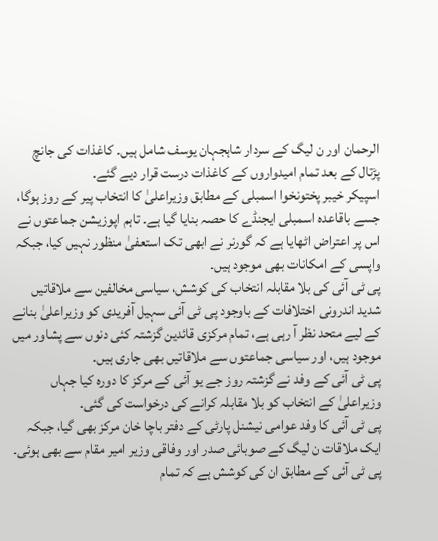الرحمان اور ن لیگ کے سردار شاہجہان یوسف شامل ہیں۔ کاغذات کی جانچ پڑتال کے بعد تمام امیدواروں کے کاغذات درست قرار دیے گئے۔
اسپیکر خیبر پختونخوا اسمبلی کے مطابق وزیراعلیٰ کا انتخاب پیر کے روز ہوگا، جسے باقاعدہ اسمبلی ایجنڈے کا حصہ بنایا گیا ہے۔ تاہم اپوزیشن جماعتوں نے اس پر اعتراض اٹھایا ہے کہ گورنر نے ابھی تک استعفیٰ منظور نہیں کیا، جبکہ واپسی کے امکانات بھی موجود ہیں۔
پی ٹی آئی کی بلا مقابلہ انتخاب کی کوشش، سیاسی مخالفین سے ملاقاتیں
شدید اندرونی اختلافات کے باوجود پی ٹی آئی سہیل آفریدی کو وزیراعلیٰ بنانے کے لیے متحد نظر آ رہی ہے، تمام مرکزی قائدین گزشتہ کئی دنوں سے پشاور میں موجود ہیں، اور سیاسی جماعتوں سے ملاقاتیں بھی جاری ہیں۔
پی ٹی آئی کے وفد نے گزشتہ روز جے یو آئی کے مرکز کا دورہ کیا جہاں وزیراعلیٰ کے انتخاب کو بلا مقابلہ کرانے کی درخواست کی گئی۔
پی ٹی آئی کا وفد عوامی نیشنل پارٹی کے دفتر باچا خان مرکز بھی گیا، جبکہ ایک ملاقات ن لیگ کے صوبائی صدر اور وفاقی وزیر امیر مقام سے بھی ہوئی۔ پی ٹی آئی کے مطابق ان کی کوشش ہے کہ تمام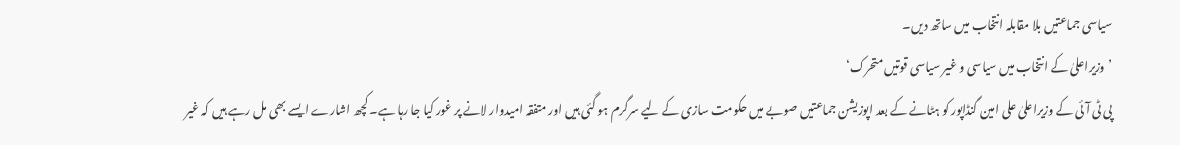سیاسی جماعتیں بلا مقابلہ انتخاب میں ساتھ دیں۔
’وزیراعلیٰ کے انتخاب میں سیاسی و غیر سیاسی قوتیں متحرک‘
پی ٹی آئی کے وزیراعلیٰ علی امین گنڈاپور کو ہٹانے کے بعد اپوزیشن جماعتیں صوبے میں حکومت سازی کے لیے سرگرم ہو گئی ہیں اور متفقہ امیدوار لانے پر غور کیا جا رہا ہے۔ کچھ اشارے ایسے بھی مل رہے ہیں کہ غیر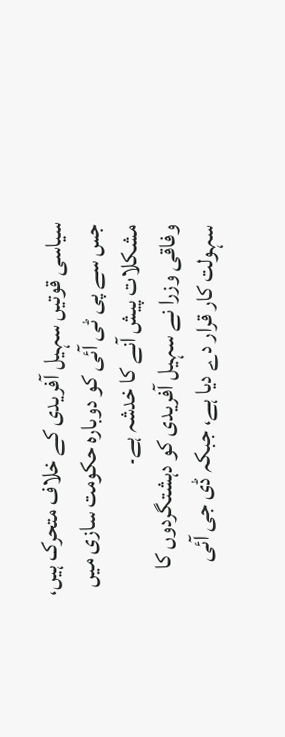سیاسی قوتیں سہیل آفریدی کے خلاف متحرک ہیں، جس سے پی ٹی آئی کو دوبارہ حکومت سازی میں مشکلات پیش آنے کا خدشہ ہے۔
وفاقی وزرا نے سہیل آفریدی کو دہشتگردوں کا سہولت کار قرار دے دیا ہے، جبکہ ڈی جی آئی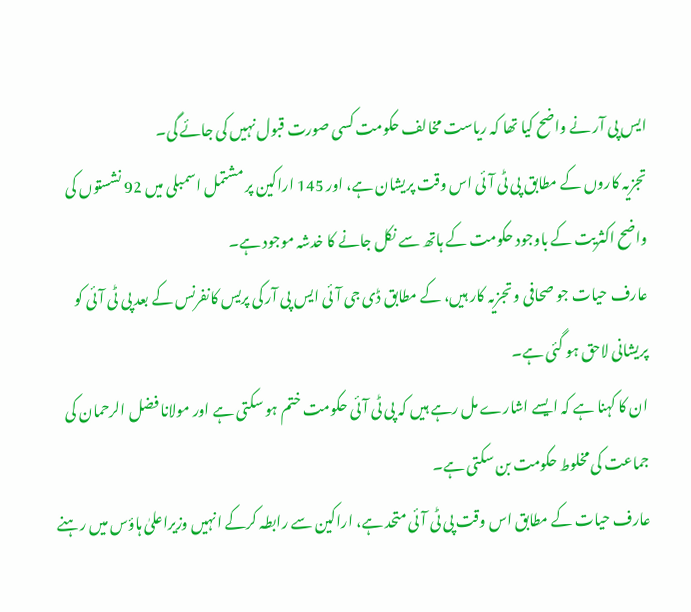ایس پی آر نے واضح کیا تھا کہ ریاست مخالف حکومت کسی صورت قبول نہیں کی جائے گی۔
تجزیہ کاروں کے مطابق پی ٹی آئی اس وقت پریشان ہے، اور 145 اراکین پر مشتمل اسمبلی میں 92 نشستوں کی واضح اکثریت کے باوجود حکومت کے ہاتھ سے نکل جانے کا خدشہ موجود ہے۔
عارف حیات جو صحافی و تجزیہ کار ہیں، کے مطابق ڈی جی آئی ایس پی آر کی پریس کانفرنس کے بعد پی ٹی آئی کو پریشانی لاحق ہو گئی ہے۔
ان کا کہنا ہے کہ ایسے اشارے مل رہے ہیں کہ پی ٹی آئی حکومت ختم ہو سکتی ہے اور مولانا فضل الرحمان کی جماعت کی مخلوط حکومت بن سکتی ہے۔
عارف حیات کے مطابق اس وقت پی ٹی آئی متحد ہے، اراکین سے رابطہ کرکے انہیں وزیراعلیٰ ہاؤس میں رہنے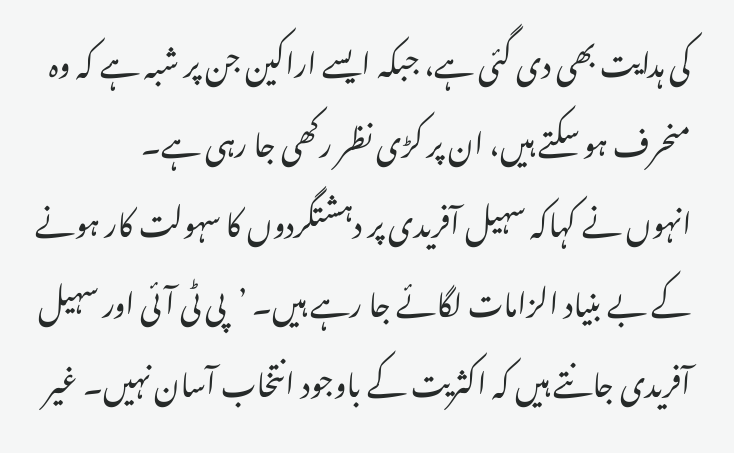کی ہدایت بھی دی گئی ہے، جبکہ ایسے اراکین جن پر شبہ ہے کہ وہ منحرف ہو سکتے ہیں، ان پر کڑی نظر رکھی جا رہی ہے۔
انہوں نے کہاکہ سہیل آفریدی پر دہشتگردوں کا سہولت کار ہونے کے بے بنیاد الزامات لگائے جا رہے ہیں۔ ’پی ٹی آئی اور سہیل آفریدی جانتے ہیں کہ اکثریت کے باوجود انتخاب آسان نہیں۔ غیر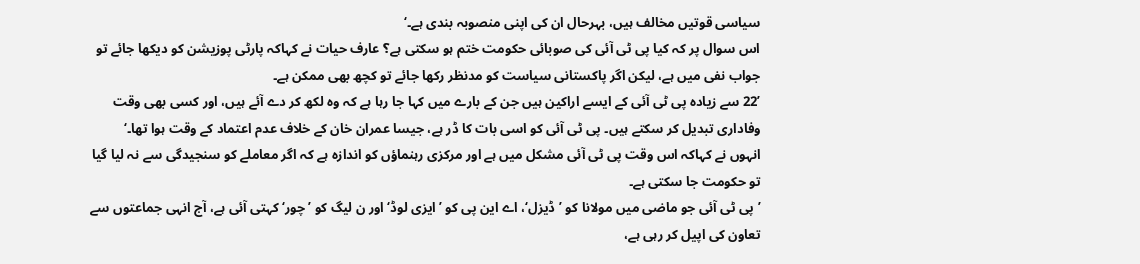سیاسی قوتیں مخالف ہیں، بہرحال ان کی اپنی منصوبہ بندی ہے۔‘
اس سوال پر کہ کیا پی ٹی آئی کی صوبائی حکومت ختم ہو سکتی ہے؟ عارف حیات نے کہاکہ پارٹی پوزیشن کو دیکھا جائے تو جواب نفی میں ہے، لیکن اگر پاکستانی سیاست کو مدنظر رکھا جائے تو کچھ بھی ممکن ہے۔
’22 سے زیادہ پی ٹی آئی کے ایسے اراکین ہیں جن کے بارے میں کہا جا رہا ہے کہ وہ لکھ کر دے آئے ہیں، اور کسی بھی وقت وفاداری تبدیل کر سکتے ہیں۔ پی ٹی آئی کو اسی بات کا ڈر ہے، جیسا عمران خان کے خلاف عدم اعتماد کے وقت ہوا تھا۔‘
انہوں نے کہاکہ اس وقت پی ٹی آئی مشکل میں ہے اور مرکزی رہنماؤں کو اندازہ ہے کہ اگر معاملے کو سنجیدگی سے نہ لیا گیا تو حکومت جا سکتی ہے۔
’پی ٹی آئی جو ماضی میں مولانا کو ’ڈیزل‘، اے این پی کو ’ایزی لوڈ‘ اور ن لیگ کو ’چور‘ کہتی آئی ہے، آج انہی جماعتوں سے تعاون کی اپیل کر رہی ہے،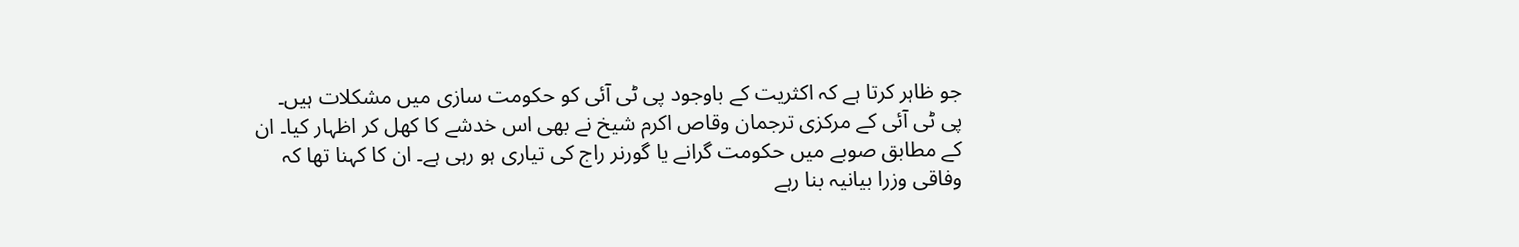جو ظاہر کرتا ہے کہ اکثریت کے باوجود پی ٹی آئی کو حکومت سازی میں مشکلات ہیں۔
پی ٹی آئی کے مرکزی ترجمان وقاص اکرم شیخ نے بھی اس خدشے کا کھل کر اظہار کیا۔ ان کے مطابق صوبے میں حکومت گرانے یا گورنر راج کی تیاری ہو رہی ہے۔ ان کا کہنا تھا کہ وفاقی وزرا بیانیہ بنا رہے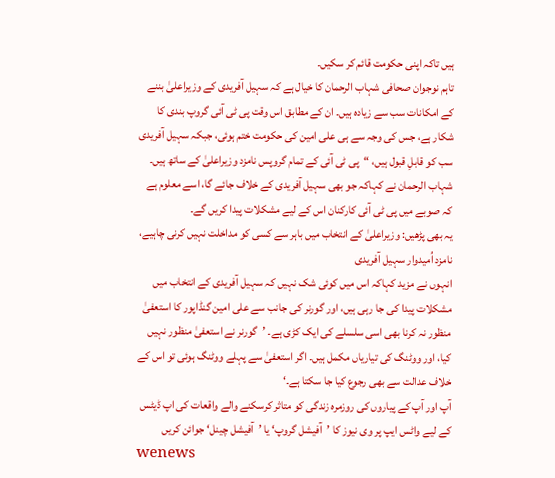ہیں تاکہ اپنی حکومت قائم کر سکیں۔
تاہم نوجوان صحافی شہاب الرحمان کا خیال ہے کہ سہیل آفریدی کے وزیراعلیٰ بننے کے امکانات سب سے زیادہ ہیں۔ ان کے مطابق اس وقت پی ٹی آئی گروپ بندی کا شکار ہے، جس کی وجہ سے ہی علی امین کی حکومت ختم ہوئی، جبکہ سہیل آفریدی سب کو قابلِ قبول ہیں، “پی ٹی آئی کے تمام گروپس نامزد وزیراعلیٰ کے ساتھ ہیں۔
شہاب الرحمان نے کہاکہ جو بھی سہیل آفریدی کے خلاف جائے گا، اسے معلوم ہے کہ صوبے میں پی ٹی آئی کارکنان اس کے لیے مشکلات پیدا کریں گے۔
یہ بھی پڑھیں: وزیراعلیٰ کے انتخاب میں باہر سے کسی کو مداخلت نہیں کرنی چاہیے، نامزد اُمیدوار سہیل آفریدی
انہوں نے مزید کہاکہ اس میں کوئی شک نہیں کہ سہیل آفریدی کے انتخاب میں مشکلات پیدا کی جا رہی ہیں، اور گورنر کی جانب سے علی امین گنڈاپور کا استعفیٰ منظور نہ کرنا بھی اسی سلسلے کی ایک کڑی ہے۔ ’گورنر نے استعفیٰ منظور نہیں کیا، اور ووٹنگ کی تیاریاں مکمل ہیں۔ اگر استعفیٰ سے پہلے ووٹنگ ہوئی تو اس کے خلاف عدالت سے بھی رجوع کیا جا سکتا ہے۔‘
آپ اور آپ کے پیاروں کی روزمرہ زندگی کو متاثر کرسکنے والے واقعات کی اپ ڈیٹس کے لیے واٹس ایپ پر وی نیوز کا ’آفیشل گروپ‘ یا ’آفیشل چینل‘ جوائن کریں
wenews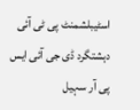اسٹیبلشمنٹ پی ٹی آئی دہشتگرد ڈی جی آئی ایس پی آر سہیل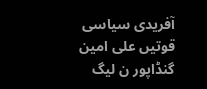آفریدی سیاسی قوتیں علی امین گنڈاپور ن لیگ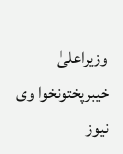وزیراعلیٰ خیبرپختونخوا وی نیوز